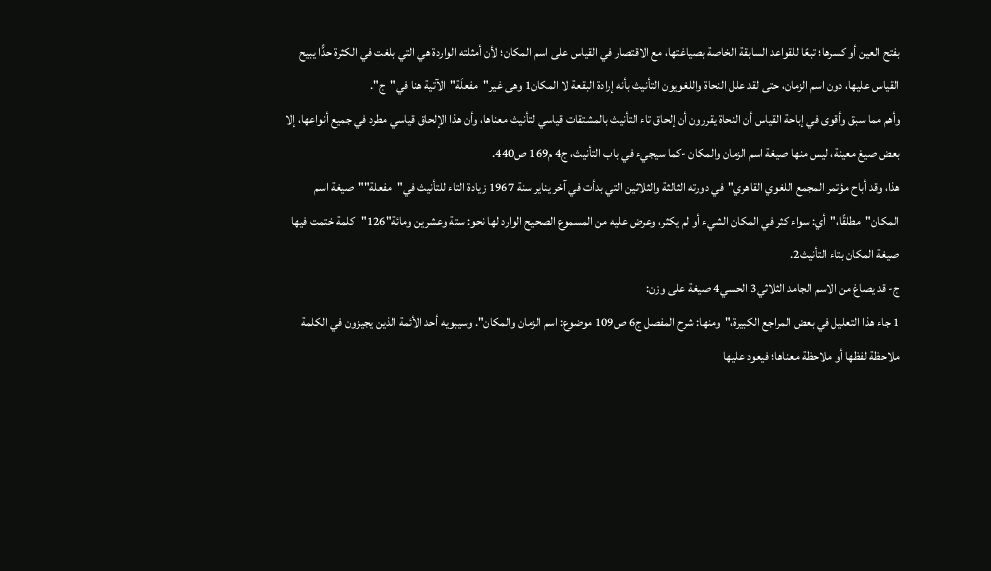بفتح العين أو كسرها؛ تبعًا للقواعد السابقة الخاصة بصياغتها، مع الاقتصار في القياس على اسم المكان؛ لأن أمثلته الواردة هي التي بلغت في الكثرة حدًّا يبيح القياس عليها، دون اسم الزمان، حتى لقد علل النحاة واللغويون التأنيث بأنه إرادة البقعة لا المكان1 وهى غير"مفعلَة"الآتية هنا في"ج".
وأهم مما سبق وأقوى في إباحة القياس أن النحاة يقررون أن إلحاق تاء التأنيث بالمشتقات قياسي لتأنيث معناها، وأن هذا الإلحاق قياسي مطرد في جميع أنواعها، إلا بعض صيغ معينة، ليس منها صيغة اسم الزمان والمكان -كما سيجيء في باب التأنيث، ج4 م169 ص440.
هذا، وقد أباح مؤتمر المجمع اللغوي القاهري"في دورته الثالثة والثلاثين التي بدأت في آخر يناير سنة 1967 زيادة التاء للتأنيث في"مفعلة""صيغة اسم المكان"مطلقًا،"أي: سواء كثر في المكان الشيء أو لم يكثر، وعرض عليه من المسموع الصحيح الوارد لها نحو: ستة وعشرين ومائة"126"كلمة ختمت فيها صيغة المكان بتاء التأنيث2.
ج- قد يصاغ من الاسم الجامد الثلاثي3 الحسي4 صيغة على وزن:
1 جاء هذا التعليل في بعض المراجع الكبيرة،"ومنها: شرح المفصل ج6 ص109 موضوع: اسم الزمان والمكان". وسيبويه أحد الأئمة الذين يجيزون في الكلمة ملاحظة لفظها أو ملاحظة معناها؛ فيعود عليها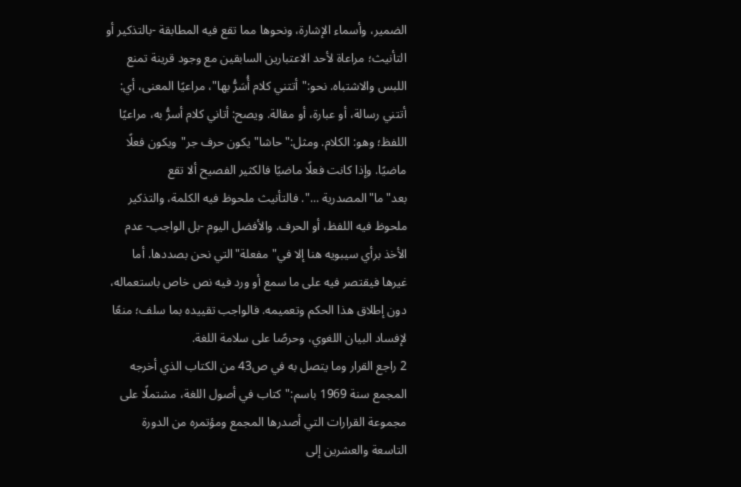الضمير، وأسماء الإشارة، ونحوها مما تقع فيه المطابقة -بالتذكير أو التأنيث؛ مراعاة لأحد الاعتبارين السابقين مع وجود قرينة تمنع اللبس والاشتباه. نحو:"أتتني كلام أُسَرُّ بها"، مراعيًا المعنى، أي: أتتني رسالة، أو عبارة، أو مقالة. ويصح: أتاني كلام أسرُّ به، مراعيًا اللفظ؛ وهو: الكلام. ومثل:"حاشا"يكون حرف جر"ويكون فعلًا ماضيًا. وإذا كانت فعلًا ماضيًا فالكثير الفصيح ألا تقع بعد"ما"المصدرية ...". فالتأنيث ملحوظ فيه الكلمة، والتذكير ملحوظ فيه اللفظ، أو الحرف. والأفضل اليوم -بل الواجب- عدم الأخذ برأي سيبويه هنا إلا في"مفعلة"التي نحن بصددها. أما غيرها فيقتصر فيه على ما سمع أو ورد فيه نص خاص باستعماله، دون إطلاق هذا الحكم وتعميمه. فالواجب تقييده بما سلف؛ منعًا لإفساد البيان اللغوي، وحرصًا على سلامة اللغة.
2 راجع القرار وما يتصل به في ص43 من الكتاب الذي أخرجه المجمع سنة 1969 باسم:"كتاب في أصول اللغة، مشتملًا على مجموعة القرارات التي أصدرها المجمع ومؤتمره من الدورة التاسعة والعشرين إلى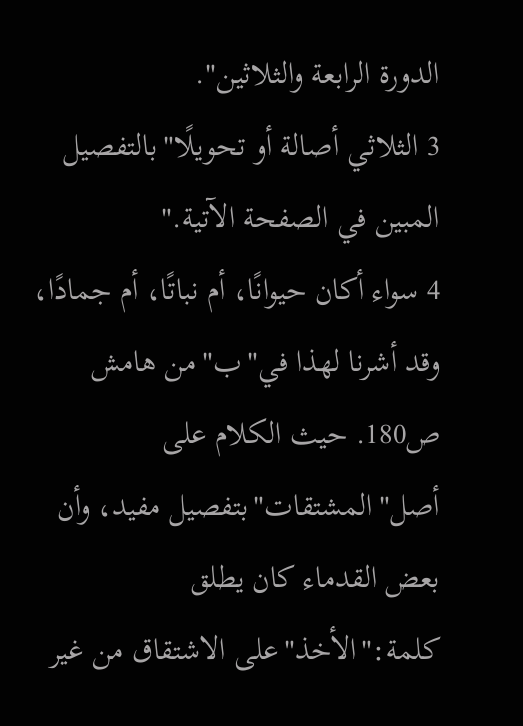الدورة الرابعة والثلاثين".
3 الثلاثي أصالة أو تحويلًا"بالتفصيل المبين في الصفحة الآتية."
4 سواء أكان حيوانًا، أم نباتًا، أم جمادًا، وقد أشرنا لهذا في"ب"من هامش ص180. حيث الكلام على أصل"المشتقات"بتفصيل مفيد، وأن بعض القدماء كان يطلق كلمة:"الأخذ"على الاشتقاق من غير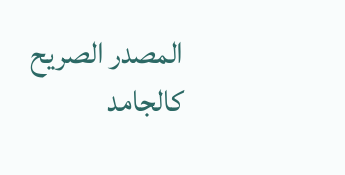المصدر الصريح كالجامد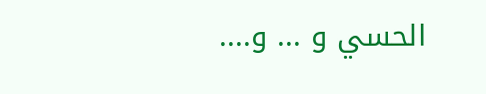الحسي و ... و....